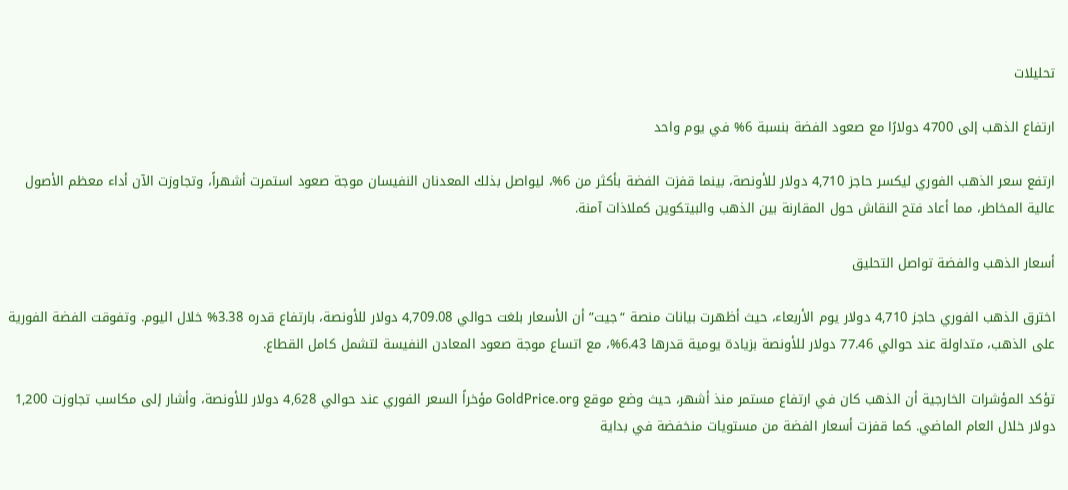تحليلات

ارتفاع الذهب إلى 4700 دولارًا مع صعود الفضة بنسبة 6% في يوم واحد

ارتفع سعر الذهب الفوري ليكسر حاجز 4,710 دولار للأونصة، بينما قفزت الفضة بأكثر من 6%، ليواصل بذلك المعدنان النفيسان موجة صعود استمرت أشهراً، وتجاوزت الآن أداء معظم الأصول عالية المخاطر، مما أعاد فتح النقاش حول المقارنة بين الذهب والبيتكوين كملاذات آمنة.

أسعار الذهب والفضة تواصل التحليق

اخترق الذهب الفوري حاجز 4,710 دولار يوم الأربعاء، حيث أظهرت بيانات منصة “جيت” أن الأسعار بلغت حوالي 4,709.08 دولار للأونصة، بارتفاع قدره 3.38% خلال اليوم. وتفوقت الفضة الفورية على الذهب، متداولة عند حوالي 77.46 دولار للأونصة بزيادة يومية قدرها 6.43%، مع اتساع موجة صعود المعادن النفيسة لتشمل كامل القطاع.

تؤكد المؤشرات الخارجية أن الذهب كان في ارتفاع مستمر منذ أشهر، حيث وضع موقع GoldPrice.org مؤخراً السعر الفوري عند حوالي 4,628 دولار للأونصة، وأشار إلى مكاسب تجاوزت 1,200 دولار خلال العام الماضي. كما قفزت أسعار الفضة من مستويات منخفضة في بداية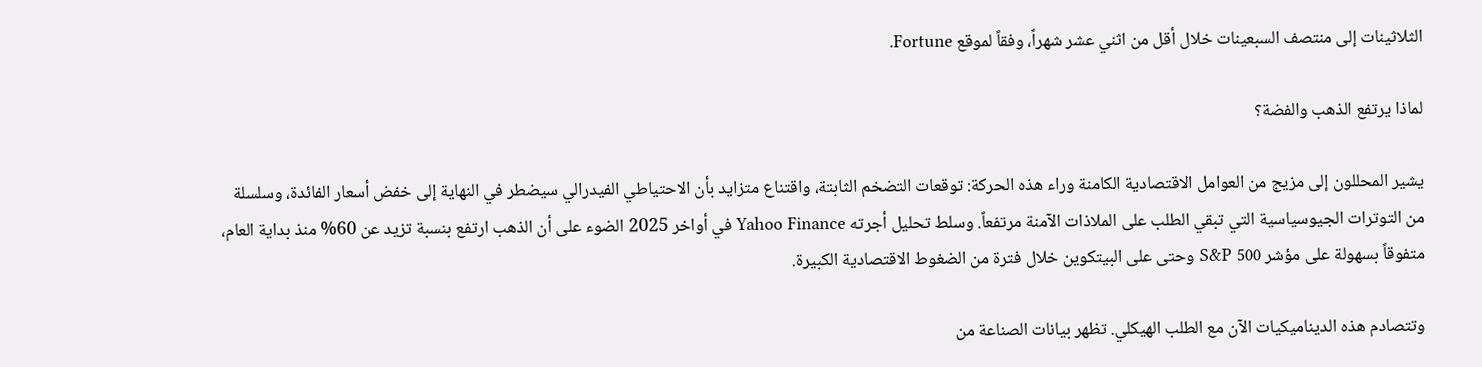الثلاثينات إلى منتصف السبعينات خلال أقل من اثني عشر شهراً، وفقاً لموقع Fortune.

لماذا يرتفع الذهب والفضة؟

يشير المحللون إلى مزيج من العوامل الاقتصادية الكامنة وراء هذه الحركة: توقعات التضخم الثابتة، واقتناع متزايد بأن الاحتياطي الفيدرالي سيضطر في النهاية إلى خفض أسعار الفائدة، وسلسلة من التوترات الجيوسياسية التي تبقي الطلب على الملاذات الآمنة مرتفعاً. وسلط تحليل أجرته Yahoo Finance في أواخر 2025 الضوء على أن الذهب ارتفع بنسبة تزيد عن 60% منذ بداية العام، متفوقاً بسهولة على مؤشر S&P 500 وحتى على البيتكوين خلال فترة من الضغوط الاقتصادية الكبيرة.

وتتصادم هذه الديناميكيات الآن مع الطلب الهيكلي. تظهر بيانات الصناعة من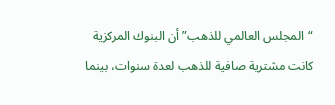“المجلس العالمي للذهب” أن البنوك المركزية كانت مشترية صافية للذهب لعدة سنوات، بينما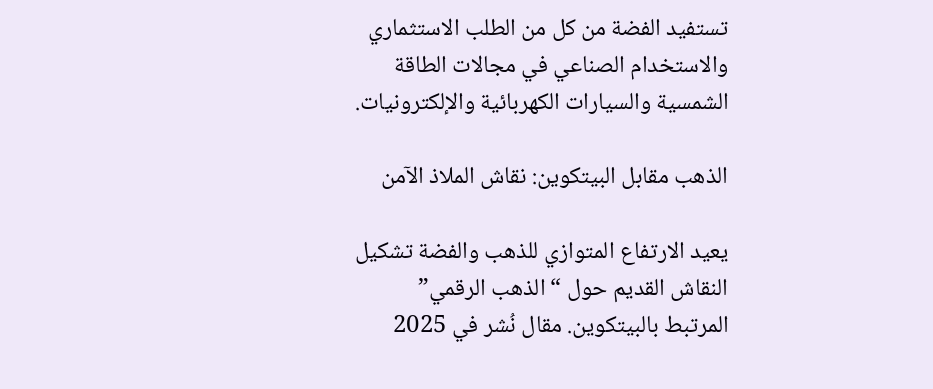تستفيد الفضة من كل من الطلب الاستثماري والاستخدام الصناعي في مجالات الطاقة الشمسية والسيارات الكهربائية والإلكترونيات.

الذهب مقابل البيتكوين: نقاش الملاذ الآمن

يعيد الارتفاع المتوازي للذهب والفضة تشكيل النقاش القديم حول “الذهب الرقمي” المرتبط بالبيتكوين. مقال نُشر في 2025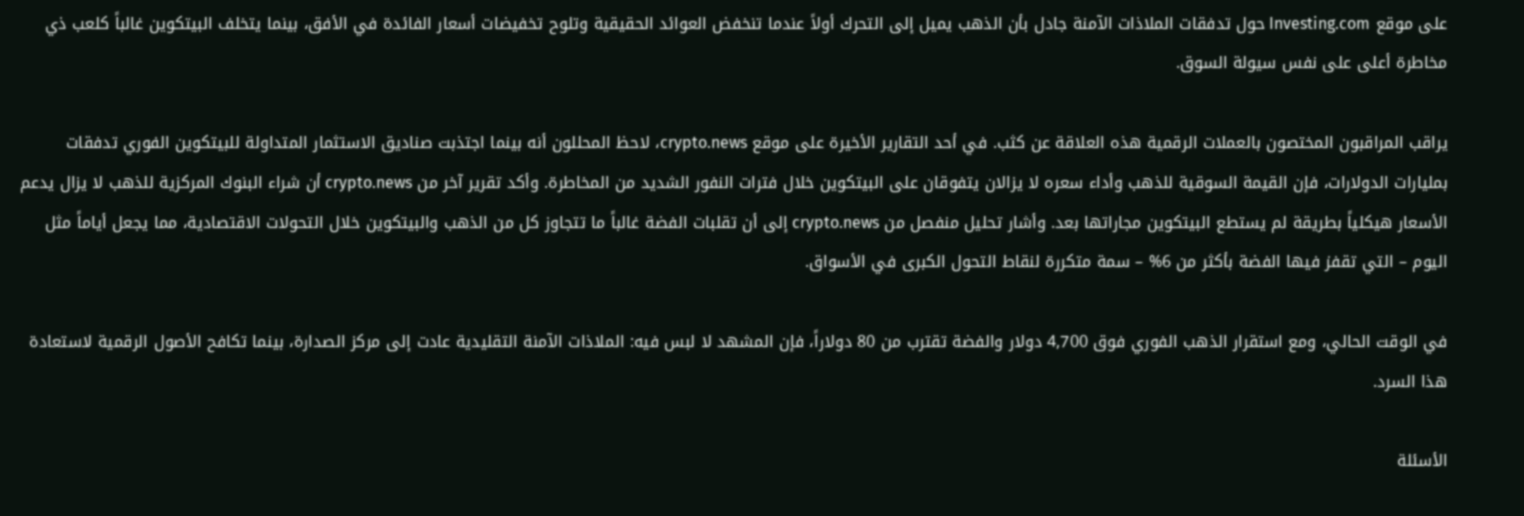على موقع Investing.com حول تدفقات الملاذات الآمنة جادل بأن الذهب يميل إلى التحرك أولاً عندما تنخفض العوائد الحقيقية وتلوح تخفيضات أسعار الفائدة في الأفق، بينما يتخلف البيتكوين غالباً كلعب ذي مخاطرة أعلى على نفس سيولة السوق.

يراقب المراقبون المختصون بالعملات الرقمية هذه العلاقة عن كثب. في أحد التقارير الأخيرة على موقع crypto.news، لاحظ المحللون أنه بينما اجتذبت صناديق الاستثمار المتداولة للبيتكوين الفوري تدفقات بمليارات الدولارات، فإن القيمة السوقية للذهب وأداء سعره لا يزالان يتفوقان على البيتكوين خلال فترات النفور الشديد من المخاطرة. وأكد تقرير آخر من crypto.news أن شراء البنوك المركزية للذهب لا يزال يدعم الأسعار هيكلياً بطريقة لم يستطع البيتكوين مجاراتها بعد. وأشار تحليل منفصل من crypto.news إلى أن تقلبات الفضة غالباً ما تتجاوز كل من الذهب والبيتكوين خلال التحولات الاقتصادية، مما يجعل أياماً مثل اليوم – التي تقفز فيها الفضة بأكثر من 6% – سمة متكررة لنقاط التحول الكبرى في الأسواق.

في الوقت الحالي، ومع استقرار الذهب الفوري فوق 4,700 دولار والفضة تقترب من 80 دولاراً، فإن المشهد لا لبس فيه: الملاذات الآمنة التقليدية عادت إلى مركز الصدارة، بينما تكافح الأصول الرقمية لاستعادة هذا السرد.

الأسئلة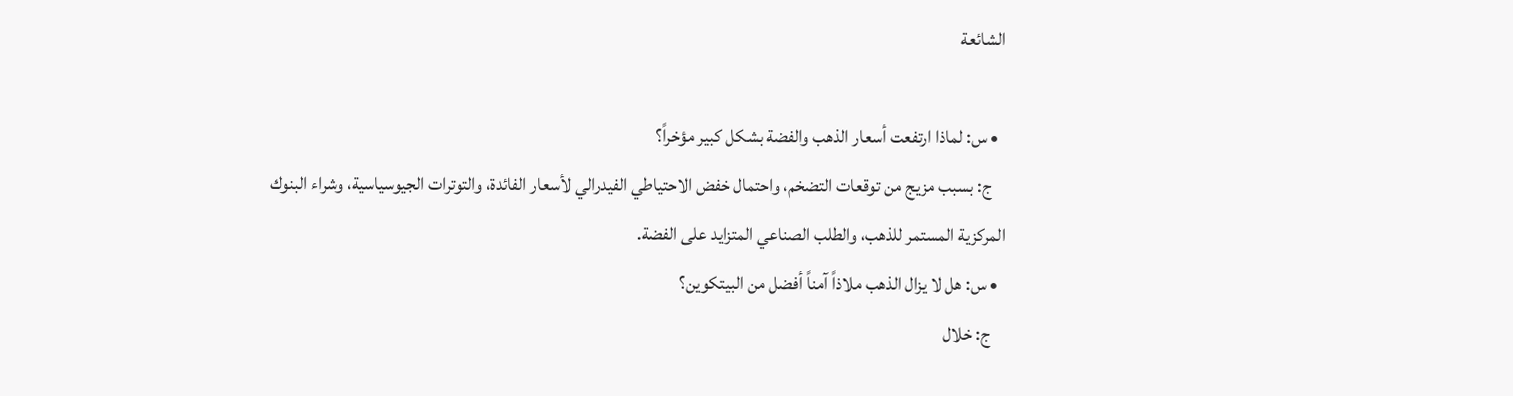الشائعة

  • س: لماذا ارتفعت أسعار الذهب والفضة بشكل كبير مؤخراً؟
    ج: بسبب مزيج من توقعات التضخم، واحتمال خفض الاحتياطي الفيدرالي لأسعار الفائدة، والتوترات الجيوسياسية، وشراء البنوك المركزية المستمر للذهب، والطلب الصناعي المتزايد على الفضة.
  • س: هل لا يزال الذهب ملاذاً آمناً أفضل من البيتكوين؟
    ج: خلال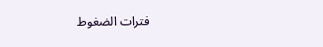فترات الضغوط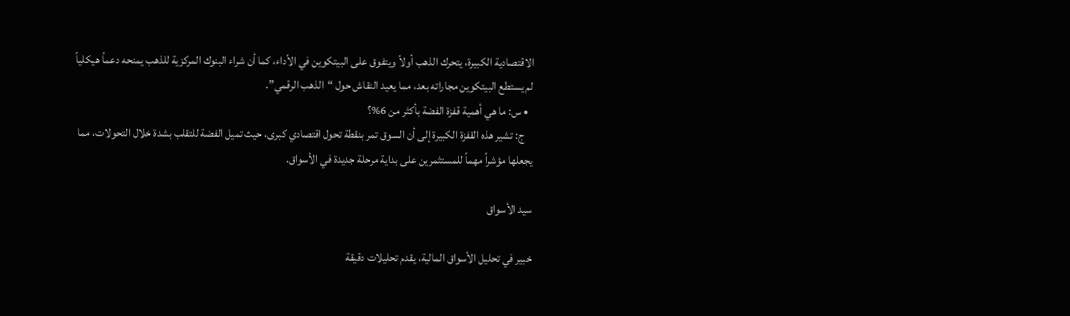الاقتصادية الكبيرة، يتحرك الذهب أولاً ويتفوق على البيتكوين في الأداء، كما أن شراء البنوك المركزية للذهب يمنحه دعماً هيكلياً لم يستطع البيتكوين مجاراته بعد، مما يعيد النقاش حول “الذهب الرقمي”.
  • س: ما هي أهمية قفزة الفضة بأكثر من 6%؟
    ج: تشير هذه القفزة الكبيرة إلى أن السوق تمر بنقطة تحول اقتصادي كبرى، حيث تميل الفضة للتقلب بشدة خلال التحولات، مما يجعلها مؤشراً مهماً للمستثمرين على بداية مرحلة جديدة في الأسواق.

سيد الأسواق

خبير في تحليل الأسواق المالية، يقدم تحليلات دقيقة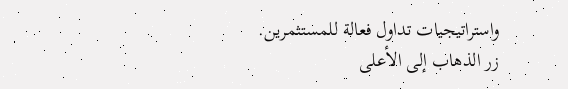واستراتيجيات تداول فعالة للمستثمرين.
زر الذهاب إلى الأعلى